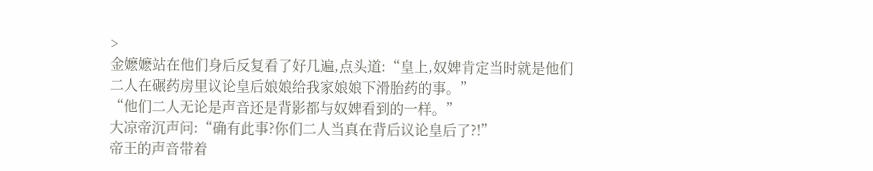>
金嬷嬷站在他们身后反复看了好几遍,点头道:“皇上,奴婢肯定当时就是他们二人在碾药房里议论皇后娘娘给我家娘娘下滑胎药的事。”
“他们二人无论是声音还是背影都与奴婢看到的一样。”
大凉帝沉声问:“确有此事?你们二人当真在背后议论皇后了?!”
帝王的声音带着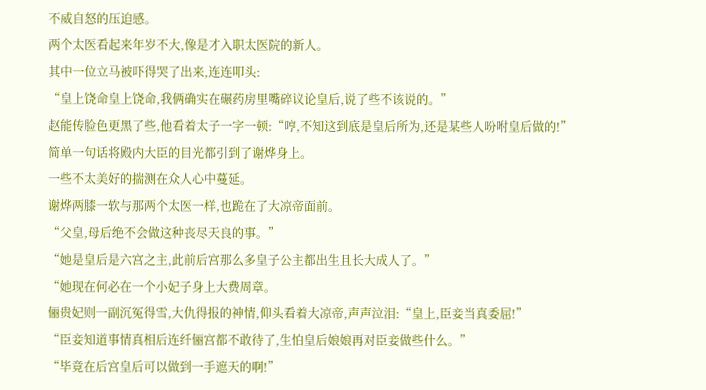不威自怒的压迫感。
两个太医看起来年岁不大,像是才入职太医院的新人。
其中一位立马被吓得哭了出来,连连叩头:
“皇上饶命皇上饶命,我俩确实在碾药房里嘴碎议论皇后,说了些不该说的。”
赵能传脸色更黑了些,他看着太子一字一顿:“哼,不知这到底是皇后所为,还是某些人吩咐皇后做的!”
简单一句话将殿内大臣的目光都引到了谢烨身上。
一些不太美好的揣测在众人心中蔓延。
谢烨两膝一软与那两个太医一样,也跪在了大凉帝面前。
“父皇,母后绝不会做这种丧尽天良的事。”
“她是皇后是六宫之主,此前后宫那么多皇子公主都出生且长大成人了。”
“她现在何必在一个小妃子身上大费周章。
俪贵妃则一副沉冤得雪,大仇得报的神情,仰头看着大凉帝,声声泣泪:“皇上,臣妾当真委屈!”
“臣妾知道事情真相后连纤俪宫都不敢待了,生怕皇后娘娘再对臣妾做些什么。”
“毕竟在后宫皇后可以做到一手遮天的啊!”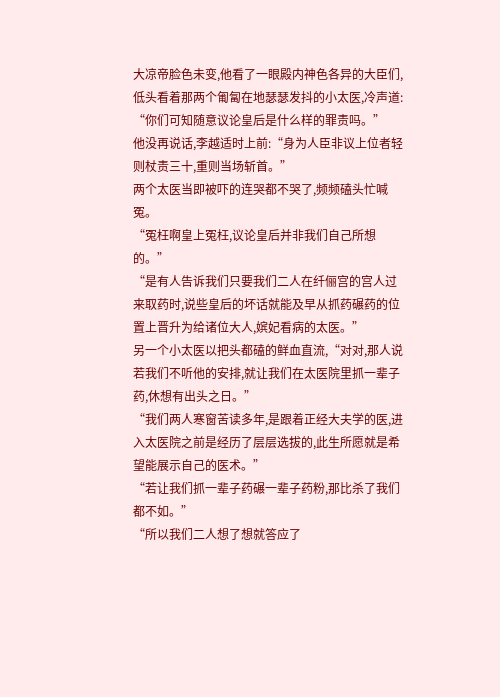大凉帝脸色未变,他看了一眼殿内神色各异的大臣们,低头看着那两个匍匐在地瑟瑟发抖的小太医,冷声道:
“你们可知随意议论皇后是什么样的罪责吗。”
他没再说话,李越适时上前:“身为人臣非议上位者轻则杖责三十,重则当场斩首。”
两个太医当即被吓的连哭都不哭了,频频磕头忙喊冤。
“冤枉啊皇上冤枉,议论皇后并非我们自己所想的。”
“是有人告诉我们只要我们二人在纤俪宫的宫人过来取药时,说些皇后的坏话就能及早从抓药碾药的位置上晋升为给诸位大人,嫔妃看病的太医。”
另一个小太医以把头都磕的鲜血直流,“对对,那人说若我们不听他的安排,就让我们在太医院里抓一辈子药,休想有出头之日。”
“我们两人寒窗苦读多年,是跟着正经大夫学的医,进入太医院之前是经历了层层选拔的,此生所愿就是希望能展示自己的医术。”
“若让我们抓一辈子药碾一辈子药粉,那比杀了我们都不如。”
“所以我们二人想了想就答应了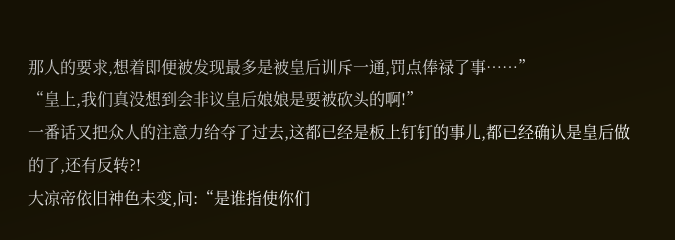那人的要求,想着即便被发现最多是被皇后训斥一通,罚点俸禄了事……”
“皇上,我们真没想到会非议皇后娘娘是要被砍头的啊!”
一番话又把众人的注意力给夺了过去,这都已经是板上钉钉的事儿,都已经确认是皇后做的了,还有反转?!
大凉帝依旧神色未变,问:“是谁指使你们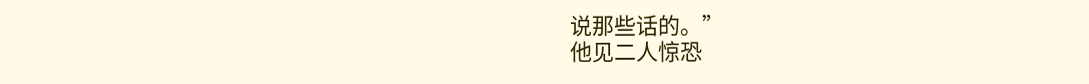说那些话的。”
他见二人惊恐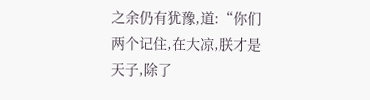之余仍有犹豫,道:“你们两个记住,在大凉,朕才是天子,除了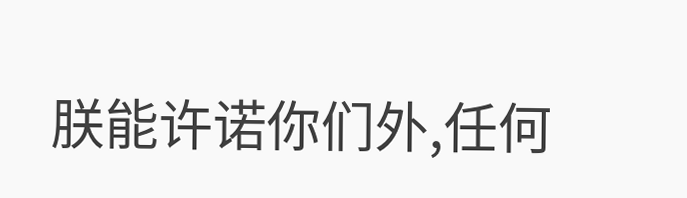朕能许诺你们外,任何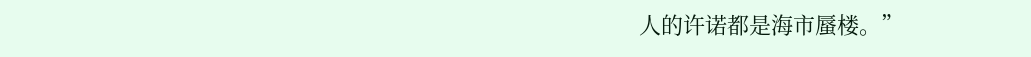人的许诺都是海市蜃楼。”